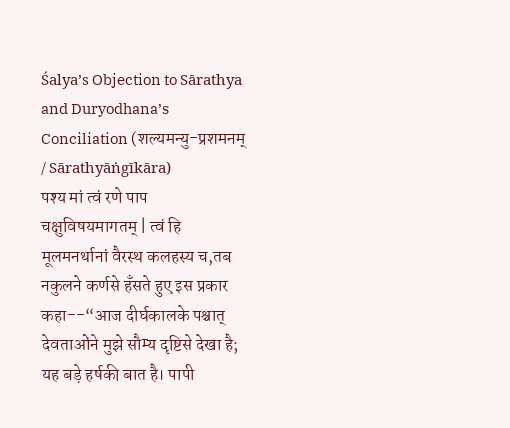Śalya’s Objection to Sārathya and Duryodhana’s Conciliation (शल्यमन्यु-प्रशमनम् / Sārathyāṅgīkāra)
पश्य मां त्वं रणे पाप चक्षुविषयमागतम् | त्वं हि मूलमनर्थानां वैरस्थ कलहस्य च,तब नकुलने कर्णसे हँसते हुए इस प्रकार कहा--“आज दीर्घकालके पश्चात् देवताओंने मुझे सौम्य दृष्टिसे देखा है; यह बड़े हर्षकी बात है। पापी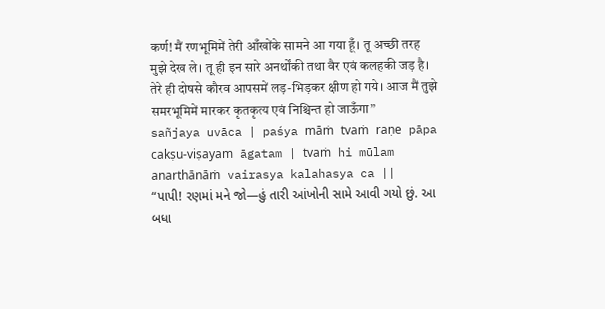कर्ण! मैं रणभूमिमें तेरी आँखोंके सामने आ गया हूँ। तू अच्छी तरह मुझे देख ले। तू ही इन सारे अनर्थोंकी तथा वैर एवं कलहकी जड़ है। तेरे ही दोषसे कौरव आपसमें लड़-भिड़कर क्षीण हो गये। आज मैं तुझे समरभूमिमें मारकर कृतकृत्य एवं निश्चिन्त हो जाऊँगा”
sañjaya uvāca | paśya māṁ tvaṁ raṇe pāpa cakṣu-viṣayam āgatam | tvaṁ hi mūlam anarthānāṁ vairasya kalahasya ca ||
“પાપી! રણમાં મને જો—હું તારી આંખોની સામે આવી ગયો છું. આ બધા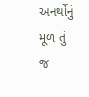અનર્થોનું મૂળ તું જ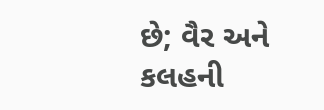છે; વૈર અને કલહની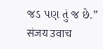જડ પણ તું જ છે.”
संजय उवाच